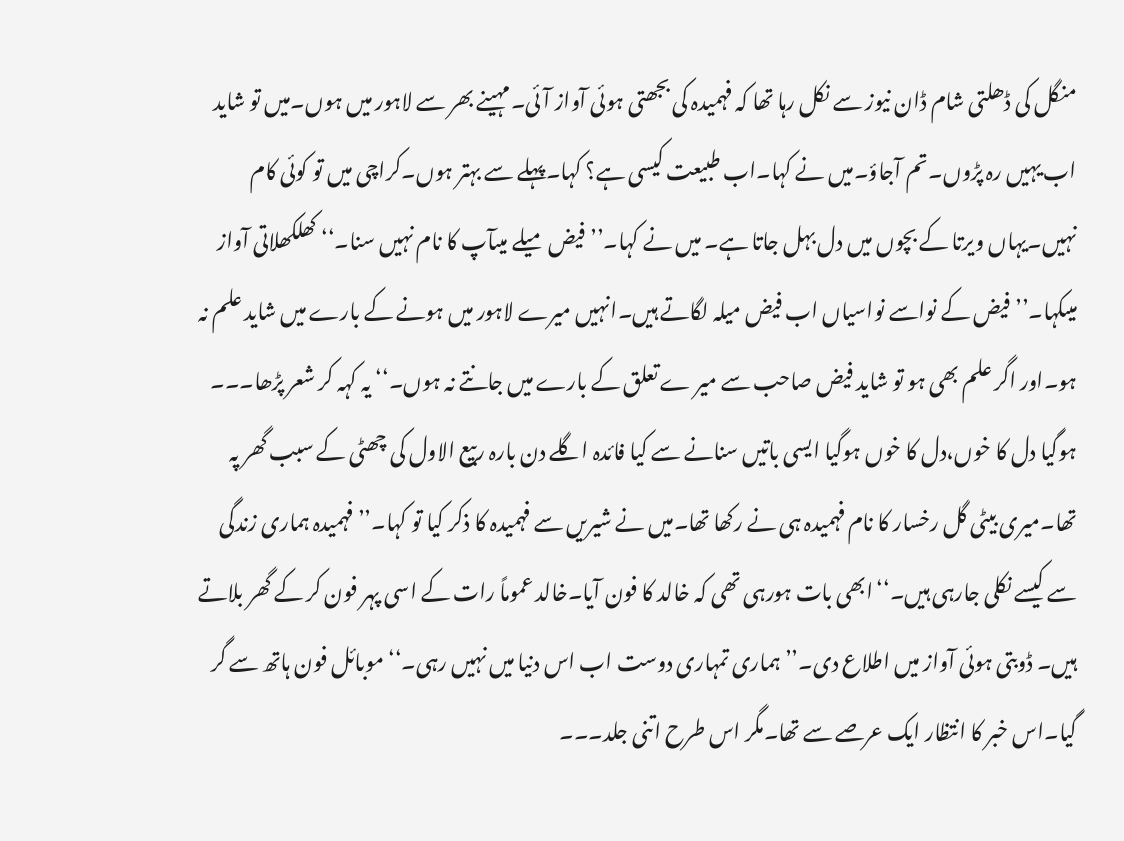منگل کی ڈھلتی شام ڈان نیوز سے نکل رہا تھا کہ فہمیدہ کی بجھتی ہوئی آواز آئی۔مہینے بھر سے لاہور میں ہوں۔میں تو شاید اب یہیں رہ پڑوں۔تم آجاؤ۔میں نے کہا۔اب طبیعت کیسی ہے؟ کہا۔پہلے سے بہتر ہوں۔کراچی میں تو کوئی کام نہیں۔یہاں ویرتا کے بچوں میں دل بہل جاتا ہے۔ میں نے کہا۔’’فیض میلے میںآپ کا نام نہیں سنا۔‘‘ کھلکھلاتی آواز میںکہا۔’’فیض کے نواسے نواسیاں اب فیض میلہ لگاتے ہیں۔انہیں میرے لاہور میں ہونے کے بارے میں شاید علم نہ ہو۔اور اگر علم بھی ہو تو شاید فیض صاحب سے میر ے تعلق کے بارے میں جانتے نہ ہوں۔‘‘ یہ کہہ کر شعر پڑھا۔۔۔ ہوگیا دل کا خوں،دل کا خوں ہوگیا ایسی باتیں سنانے سے کیا فائدہ اگلے دن بارہ ربیع الاول کی چھٹی کے سبب گھر پہ تھا۔میری بیٹی گل رخسار کا نام فہمیدہ ہی نے رکھا تھا۔میں نے شیریں سے فہمیدہ کا ذکر کیا تو کہا۔’’فہمیدہ ہماری زندگی سے کیسے نکلی جارہی ہیں۔‘‘ابھی بات ہورہی تھی کہ خالد کا فون آیا۔خالد عموماً رات کے اسی پہر فون کر کے گھر بلاتے ہیں۔ ڈوبتی ہوئی آواز میں اطلاع دی۔’’ہماری تمہاری دوست اب اس دنیا میں نہیں رہی۔‘‘ موبائل فون ہاتھ سے گر گیا۔اس خبر کا انتظار ایک عرصے سے تھا۔مگر اس طرح اتنی جلد۔۔۔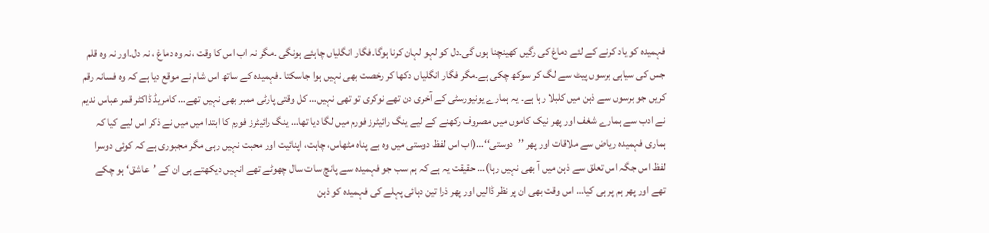فہمیدہ کو یاد کرنے کے لئے دماغ کی رگیں کھینچنا ہوں گی۔دل کو لہو لہان کرنا ہوگا۔فگار انگلیاں چاہئے ہونگی ۔مگر نہ اب اس کا وقت ،نہ وہ دماغ ، نہ دل۔اور نہ وہ قلم جس کی سیاہی برسوں پیٹ سے لگ کر سوکھ چکی ہے۔مگر فگار انگلیاں دکھا کر رخصت بھی نہیں ہوا جاسکتا ۔فہمیدہ کے ساتھ اس شام نے موقع دیا ہے کہ وہ فسانہ رقم کریں جو برسوں سے ذہن میں کلبلا رہا ہے۔ یہ ہمارے یونیورسٹی کے آخری دن تھے نوکری تو تھی نہیں… کل وقتی پارٹی ممبر بھی نہیں تھے… کامریڈ ڈاکٹر قمر عباس ندیم نے ادب سے ہمارے شغف اور پھر نیک کاموں میں مصروف رکھنے کے لیے ینگ رائیٹرز فورم میں لگا دیا تھا… ینگ رائیٹرز فورم کا ابتدا میں میں نے ذکر اس لیے کیا کہ ہماری فہمیدہ ریاض سے ملاقات اور پھر ’’دوستی‘‘…(اب اس لفظ دوستی میں وہ بے پناہ مٹھاس، چاہت، اپنائیت اور محبت نہیں رہی مگر مجبوری ہے کہ کوئی دوسرا لفظ اس جگہ اس تعلق سے ذہن میں آ بھی نہیں رہا)… حقیقت یہ ہے کہ ہم سب جو فہمیدہ سے پانچ سات سال چھوٹے تھے انہیں دیکھتے ہی ان کے ’عاشق‘ ہو چکے تھے اور پھر ہم پر ہی کیا… اس وقت بھی ان پر نظر ڈالیں اور پھر ذرا تین دہائی پہلے کی فہمیدہ کو ذہن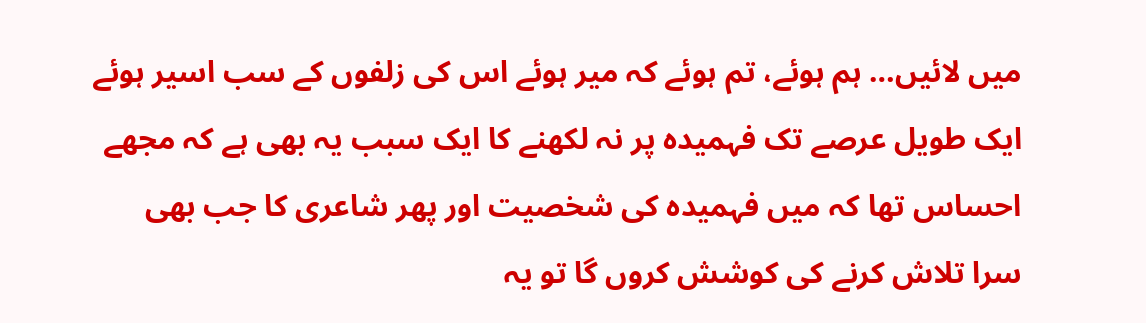میں لائیں… ہم ہوئے، تم ہوئے کہ میر ہوئے اس کی زلفوں کے سب اسیر ہوئے ایک طویل عرصے تک فہمیدہ پر نہ لکھنے کا ایک سبب یہ بھی ہے کہ مجھے احساس تھا کہ میں فہمیدہ کی شخصیت اور پھر شاعری کا جب بھی سرا تلاش کرنے کی کوشش کروں گا تو یہ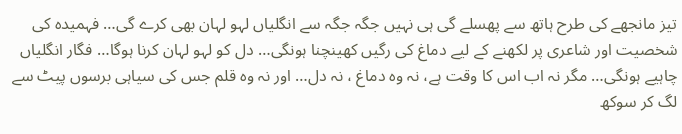تیز مانجھے کی طرح ہاتھ سے پھسلے گی ہی نہیں جگہ جگہ سے انگلیاں لہو لہان بھی کرے گی… فہمیدہ کی شخصیت اور شاعری پر لکھنے کے لیے دماغ کی رگیں کھینچنا ہونگی… دل کو لہو لہان کرنا ہوگا… فگار انگلیاں چاہیے ہونگی… مگر نہ اب اس کا وقت ہے، نہ وہ دماغ ، نہ دل… اور نہ وہ قلم جس کی سیاہی برسوں پیٹ سے لگ کر سوکھ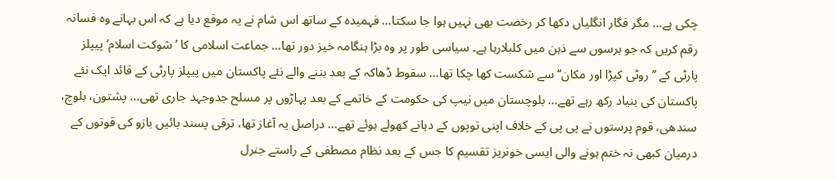چکی ہے… مگر فگار انگلیاں دکھا کر رخصت بھی نہیں ہوا جا سکتا… فہمیدہ کے ساتھ اس شام نے یہ موقع دیا ہے کہ اس بہانے وہ فسانہ رقم کریں کہ جو برسوں سے ذہن میں کلبلارہا ہے۔ سیاسی طور پر وہ بڑا ہنگامہ خیز دور تھا… جماعت اسلامی کا ’شوکت اسلام‘ پیپلز پارٹی کے ’’روٹی کپڑا اور مکان‘‘ سے شکست کھا چکا تھا… سقوط ڈھاکہ کے بعد بننے والے نئے پاکستان میں پیپلز پارٹی کے قائد ایک نئے پاکستان کی بنیاد رکھ رہے تھے… بلوچستان میں نیپ کی حکومت کے خاتمے کے بعد پہاڑوں پر مسلح جدوجہد جاری تھی… پشتون، بلوچ، سندھی، قوم پرستوں نے پی پی کے خلاف اپنی توپوں کے دہانے کھولے ہوئے تھے… دراصل یہ آغاز تھا، ترقی پسند بائیں بازو کی قوتوں کے درمیان کبھی نہ ختم ہونے والی ایسی خونریز تقسیم کا جس کے بعد نظام مصطفی کے راستے جنرل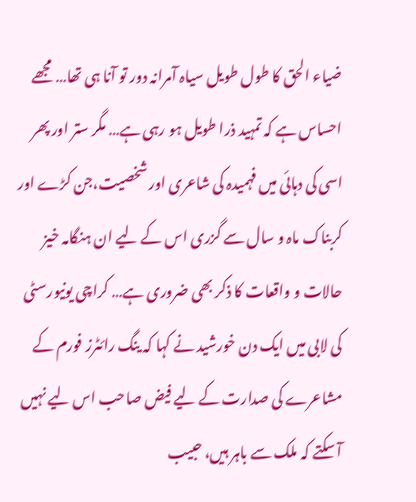ضیاء الحق کا طول طویل سیاہ آمرانہ دور تو آنا ہی تھا… مجھے احساس ہے کہ تمہید ذرا طویل ہو رہی ہے… مگر ستر اور پھر اسی کی دہائی میں فہمیدہ کی شاعری اور شخصیت،جن کڑے اور کربناک ماہ و سال سے گزری اس کے لیے ان ہنگامہ خیز حالات و واقعات کا ذکر بھی ضروری ہے… کراچی یونیورسٹی کی لابی میں ایک دن خورشید نے کہا کہ ینگ رائٹرز فورم کے مشاعرے کی صدارت کے لیے فیض صاحب اس لیے نہیں آ سکتے کہ ملک سے باہر ہیں، حبیب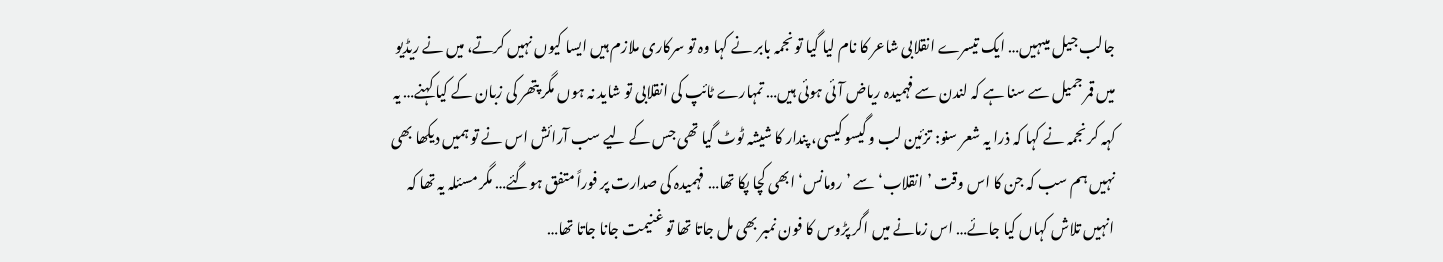جالب جیل میںہیں… ایک تیسرے انقلابی شاعر کا نام لیا گیا تو نجمہ بابر نے کہا وہ تو سرکاری ملازم ہیں ایسا کیوں نہیں کرتے، میں نے ریڈیو میں قمر جمیل سے سنا ہے کہ لندن سے فہمیدہ ریاض آئی ہوئی ہیں… تمہارے ٹائپ کی انقلابی تو شاید نہ ہوں مگر پتھر کی زبان کے کیا کہنے… یہ کہہ کر نجمہ نے کہا کہ ذرا یہ شعر سنو: تزئین لب و گیسو کیسی، پندار کا شیشہ ٹوٹ گیا تھی جس کے لیے سب آرائش اس نے تو ہمیں دیکھا بھی نہیں ہم سب کہ جن کا اس وقت ’انقلاب‘ سے ’رومانس‘ ابھی کچا پکا تھا… فہمیدہ کی صدارت پر فوراً متفق ہوگئے… مگر مسئلہ یہ تھا کہ انہیں تلاش کہاں کیا جائے… اس زمانے میں اگر پڑوس کا فون نمبر بھی مل جاتا تھا تو غنیمت جانا جاتا تھا…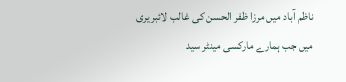ناظم آباد میں مرزا ظفر الحسن کی غالب لائبریری میں جب ہمارے مارکسی مینٹر سید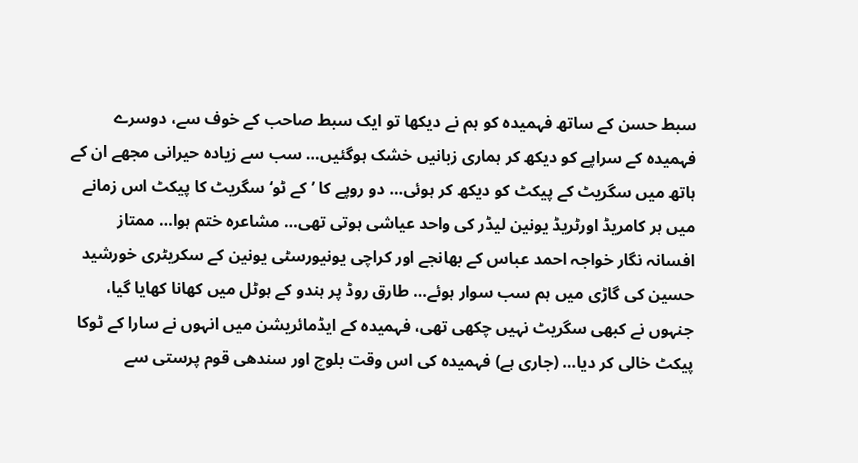سبط حسن کے ساتھ فہمیدہ کو ہم نے دیکھا تو ایک سبط صاحب کے خوف سے، دوسرے فہمیدہ کے سراپے کو دیکھ کر ہماری زبانیں خشک ہوگئیں… سب سے زیادہ حیرانی مجھے ان کے ہاتھ میں سگریٹ کے پیکٹ کو دیکھ کر ہوئی… دو روپے کا ’کے ٹو‘ سگریٹ کا پیکٹ اس زمانے میں ہر کامریڈ اورٹریڈ یونین لیڈر کی واحد عیاشی ہوتی تھی… مشاعرہ ختم ہوا… ممتاز افسانہ نگار خواجہ احمد عباس کے بھانجے اور کراچی یونیورسٹی یونین کے سکریٹری خورشید حسین کی گاڑی میں ہم سب سوار ہوئے… طارق روڈ پر ہندو کے ہوٹل میں کھانا کھایا گیا، جنہوں نے کبھی سگریٹ نہیں چکھی تھی، فہمیدہ کے ایڈمائریشن میں انہوں نے سارا کے ٹوکا پیکٹ خالی کر دیا… (جاری ہے) فہمیدہ کی اس وقت بلوچ اور سندھی قوم پرستی سے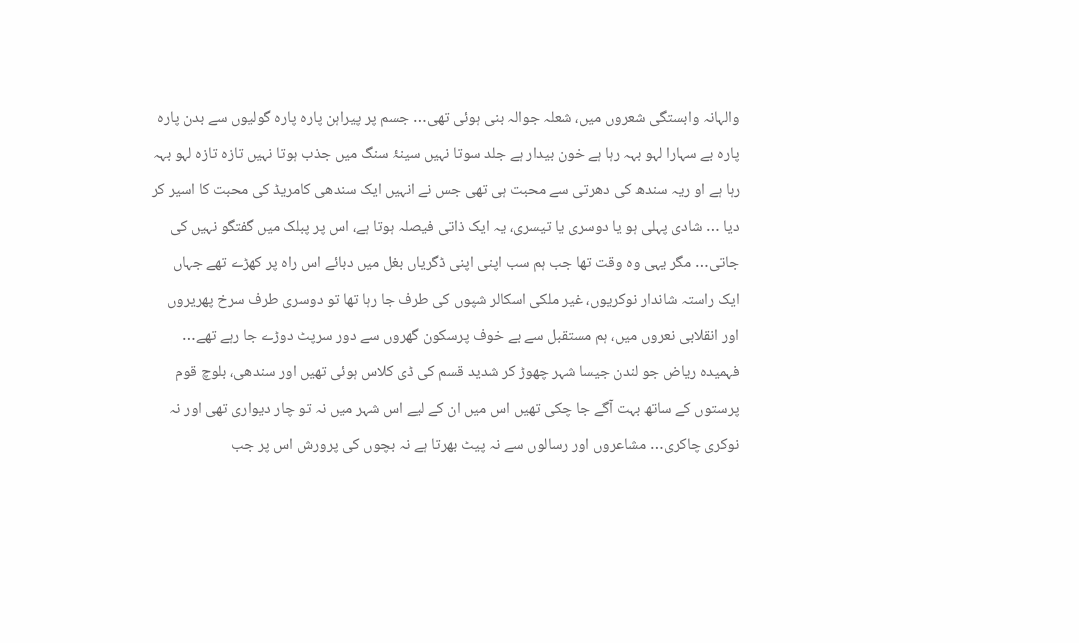والہانہ وابستگی شعروں میں، شعلہ جوالہ بنی ہوئی تھی… جسم پر پیراہن پارہ پارہ گولیوں سے بدن پارہ پارہ بے سہارا لہو بہہ رہا ہے خون بیدار ہے جلد سوتا نہیں سینۂ سنگ میں جذب ہوتا نہیں تازہ تازہ لہو بہہ رہا ہے او ریہ سندھ کی دھرتی سے محبت ہی تھی جس نے انہیں ایک سندھی کامریڈ کی محبت کا اسیر کر دیا … شادی پہلی ہو یا دوسری یا تیسری، یہ ایک ذاتی فیصلہ ہوتا ہے، اس پر پبلک میں گفتگو نہیں کی جاتی… مگر یہی وہ وقت تھا جب ہم سب اپنی اپنی ڈگریاں بغل میں دبائے اس راہ پر کھڑے تھے جہاں ایک راستہ شاندار نوکریوں، غیر ملکی اسکالر شپوں کی طرف جا رہا تھا تو دوسری طرف سرخ پھریروں اور انقلابی نعروں میں، ہم مستقبل سے بے خوف پرسکون گھروں سے دور سرپٹ دوڑے جا رہے تھے… فہمیدہ ریاض جو لندن جیسا شہر چھوڑ کر شدید قسم کی ڈی کلاس ہوئی تھیں اور سندھی، بلوچ قوم پرستوں کے ساتھ بہت آگے جا چکی تھیں اس میں ان کے لیے اس شہر میں نہ تو چار دیواری تھی اور نہ نوکری چاکری… مشاعروں اور رسالوں سے نہ پیٹ بھرتا ہے نہ بچوں کی پرورش اس پر جب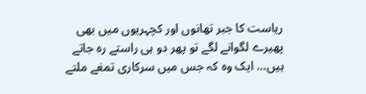ریاست کا جبر تھانوں اور کچہریوں میں بھی پھیرے لگوانے لگے تو پھر دو ہی راستے رہ جاتے ہیں… ایک وہ کہ جس میں سرکاری تمغے ملتے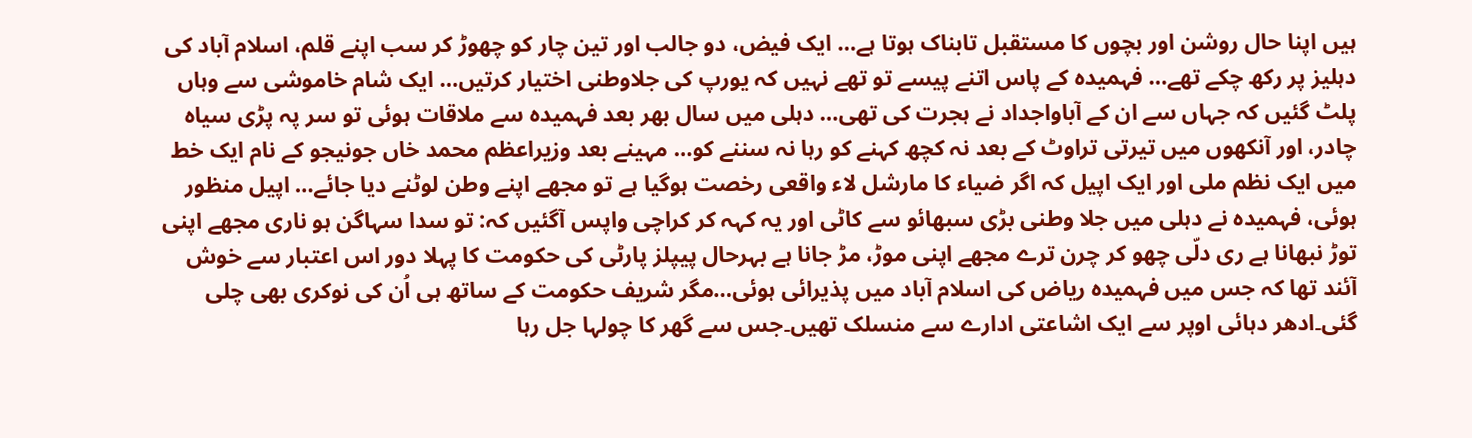ہیں اپنا حال روشن اور بچوں کا مستقبل تابناک ہوتا ہے… ایک فیض، دو جالب اور تین چار کو چھوڑ کر سب اپنے قلم، اسلام آباد کی دہلیز پر رکھ چکے تھے… فہمیدہ کے پاس اتنے پیسے تو تھے نہیں کہ یورپ کی جلاوطنی اختیار کرتیں… ایک شام خاموشی سے وہاں پلٹ گئیں کہ جہاں سے ان کے آباواجداد نے ہجرت کی تھی… دہلی میں سال بھر بعد فہمیدہ سے ملاقات ہوئی تو سر پہ پڑی سیاہ چادر، اور آنکھوں میں تیرتی تراوٹ کے بعد نہ کچھ کہنے کو رہا نہ سننے کو… مہینے بعد وزیراعظم محمد خاں جونیجو کے نام ایک خط میں ایک نظم ملی اور ایک اپیل کہ اگر ضیاء کا مارشل لاء واقعی رخصت ہوگیا ہے تو مجھے اپنے وطن لوٹنے دیا جائے… اپیل منظور ہوئی، فہمیدہ نے دہلی میں جلا وطنی بڑی سبھائو سے کاٹی اور یہ کہہ کر کراچی واپس آگئیں کہ: تو سدا سہاگن ہو ناری مجھے اپنی توڑ نبھانا ہے ری دلّی چھو کر چرن ترے مجھے اپنی موڑ، مڑ جانا ہے بہرحال پیپلز پارٹی کی حکومت کا پہلا دور اس اعتبار سے خوش آئند تھا کہ جس میں فہمیدہ ریاض کی اسلام آباد میں پذیرائی ہوئی…مگر شریف حکومت کے ساتھ ہی اُن کی نوکری بھی چلی گئی۔ادھر دہائی اوپر سے ایک اشاعتی ادارے سے منسلک تھیں۔جس سے گھر کا چولہا جل رہا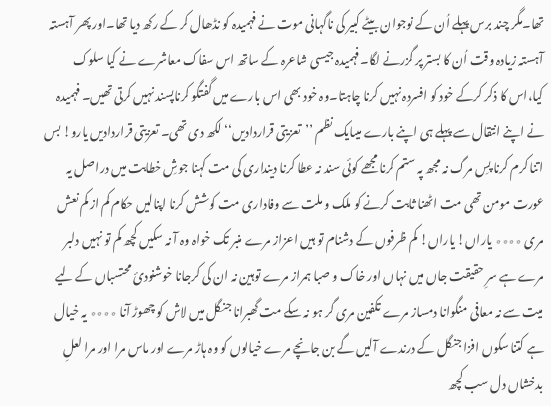تھا۔مگر چند برس پہلے اُن کے نوجوان بیٹے کبیر کی ناگہانی موت نے فہمیدہ کو نڈھال کر کے رکھ دیا تھا۔اور پھر آہستہ آہستہ زیادہ وقت اُن کا بستر پر گزرنے لگا۔فہمیدہ جیسی شاعرہ کے ساتھ اس سفاک معاشرے نے کیا سلوک کیا،اس کا ذکر کرکے خود کو افسردہ نہیں کرنا چاہتا۔وہ خود بھی اس بارے میں گفتگو کرناپسند نہیں کرتی تھیں۔ فہمیدہ نے اپنے انتقال سے پہلے ہی اپنے بارے میںایک نظم ’’تعزیتی قراردادیں‘‘ لکھ دی تھی۔ تعزیتی قراردادیں یارو! بس اتنا کرم کرنا پسِ مرگ نہ مجھ پہ ستم کرنا مجھے کوئی سند نہ عطا کرنا دینداری کی مت کہنا جوشِ خطابت میں دراصل یہ عورت مومن تھی مت اٹھنا ثابت کرنے کو ملک و ملت سے وفاداری مت کوشش کرنا اپنالیں حکام کم از کم نعش مری ٭٭٭٭ یاراں! یاراں! کم ظرفوں کے دشنام تو ہیں اعزاز مرے منبر تک خواہ وہ آ نہ سکیں کچھ کم تو نہیں دلبر مرے ہے سرِ حقیقت جاں میں نہاں اور خاک و صبا ہمراز مرے توہین نہ ان کی کرجانا خوشنودیٔ محتسباں کے لیے میت سے نہ معافی منگوانا دمساز مرے تکفین مری گر ہو نہ سکے مت گھبرانا جنگل میں لاش کو چھوڑ آنا ٭٭٭٭ یہ خیال ہے کتنا سکوں افزا جنگل کے درندے آلیں گے بن جانچے مرے خیالوں کو وہ ہاڑ مرے اور ماس مرا اور مرا لعلِ بدخشاں دل سب کچھ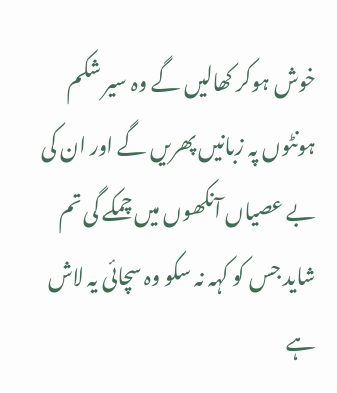خوش ہوکر کھالیں گے وہ سیر شکم ہونٹوں پہ زبانیں پھریں گے اور ان کی بے عصیاں آنکھوں میں چمکے گی تم شاید جس کو کہہ نہ سکو وہ سچائی یہ لاش ہے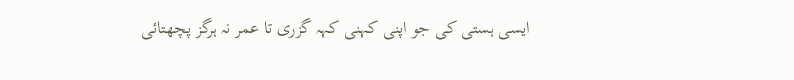ایسی ہستی کی جو اپنی کہنی کہہ گزری تا عمر نہ ہرگز پچھتائی